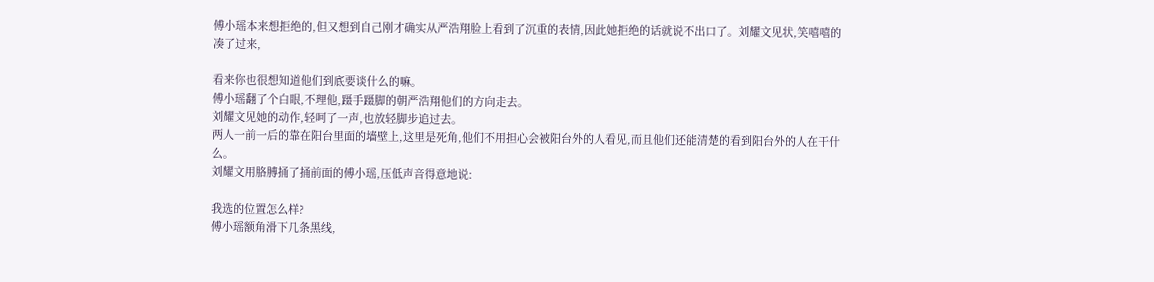傅小瑶本来想拒绝的,但又想到自己刚才确实从严浩翔脸上看到了沉重的表情,因此她拒绝的话就说不出口了。刘耀文见状,笑嘻嘻的凑了过来,

看来你也很想知道他们到底要谈什么的嘛。
傅小瑶翻了个白眼,不理他,蹑手蹑脚的朝严浩翔他们的方向走去。
刘耀文见她的动作,轻呵了一声,也放轻脚步追过去。
两人一前一后的靠在阳台里面的墙壁上,这里是死角,他们不用担心会被阳台外的人看见,而且他们还能清楚的看到阳台外的人在干什么。
刘耀文用胳膊捅了捅前面的傅小瑶,压低声音得意地说:

我选的位置怎么样?
傅小瑶额角滑下几条黑线,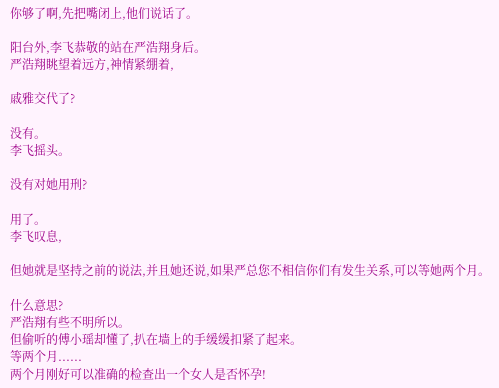你够了啊,先把嘴闭上,他们说话了。

阳台外,李飞恭敬的站在严浩翔身后。
严浩翔眺望着远方,神情紧绷着,

戚雅交代了?

没有。
李飞摇头。

没有对她用刑?

用了。
李飞叹息,

但她就是坚持之前的说法,并且她还说,如果严总您不相信你们有发生关系,可以等她两个月。

什么意思?
严浩翔有些不明所以。
但偷听的傅小瑶却懂了,扒在墙上的手缓缓扣紧了起来。
等两个月......
两个月刚好可以准确的检查出一个女人是否怀孕!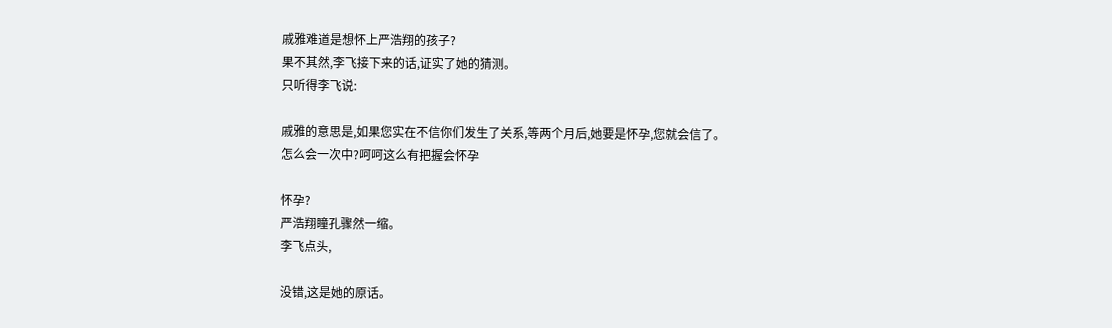戚雅难道是想怀上严浩翔的孩子?
果不其然,李飞接下来的话,证实了她的猜测。
只听得李飞说:

戚雅的意思是,如果您实在不信你们发生了关系,等两个月后,她要是怀孕,您就会信了。
怎么会一次中?呵呵这么有把握会怀孕

怀孕?
严浩翔瞳孔骤然一缩。
李飞点头,

没错,这是她的原话。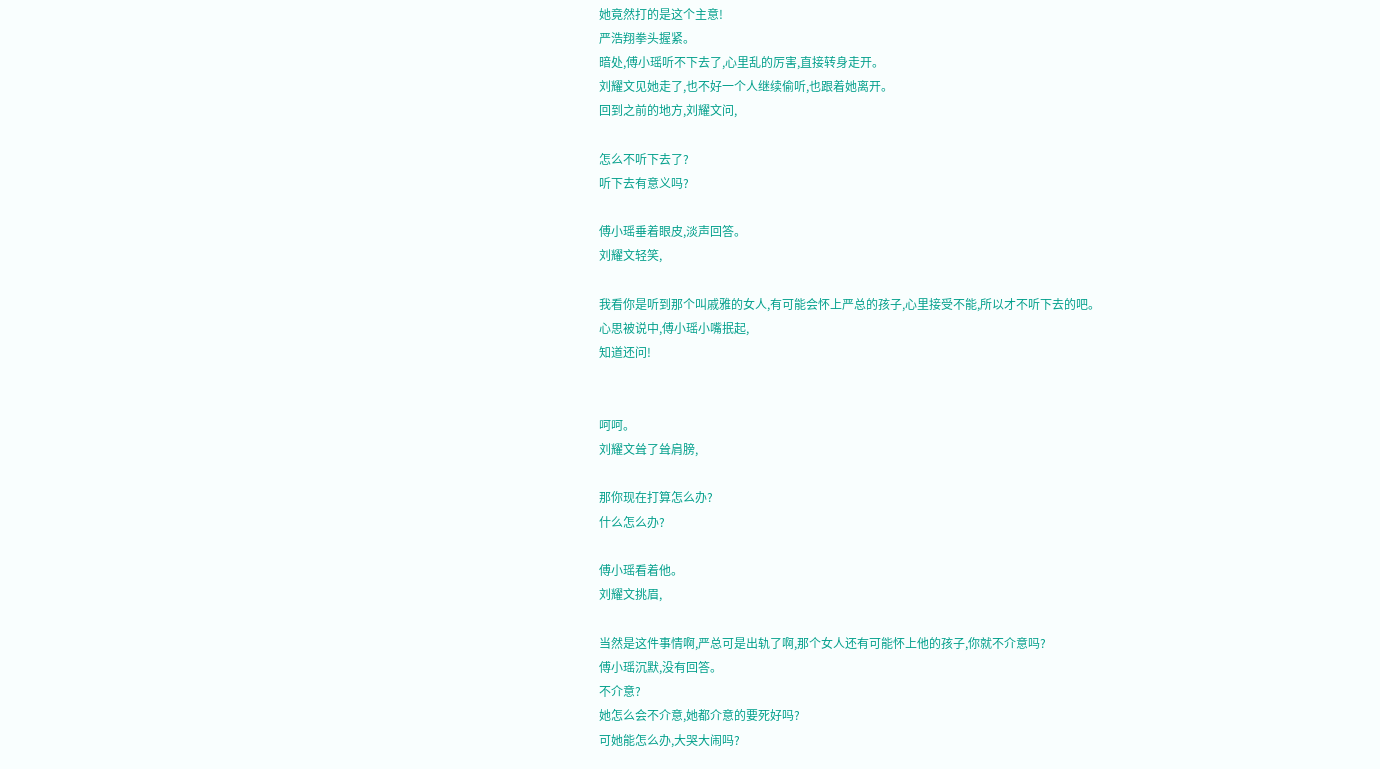她竟然打的是这个主意!
严浩翔拳头握紧。
暗处,傅小瑶听不下去了,心里乱的厉害,直接转身走开。
刘耀文见她走了,也不好一个人继续偷听,也跟着她离开。
回到之前的地方,刘耀文问,

怎么不听下去了?
听下去有意义吗?

傅小瑶垂着眼皮,淡声回答。
刘耀文轻笑,

我看你是听到那个叫戚雅的女人,有可能会怀上严总的孩子,心里接受不能,所以才不听下去的吧。
心思被说中,傅小瑶小嘴抿起,
知道还问!


呵呵。
刘耀文耸了耸肩膀,

那你现在打算怎么办?
什么怎么办?

傅小瑶看着他。
刘耀文挑眉,

当然是这件事情啊,严总可是出轨了啊,那个女人还有可能怀上他的孩子,你就不介意吗?
傅小瑶沉默,没有回答。
不介意?
她怎么会不介意,她都介意的要死好吗?
可她能怎么办,大哭大闹吗?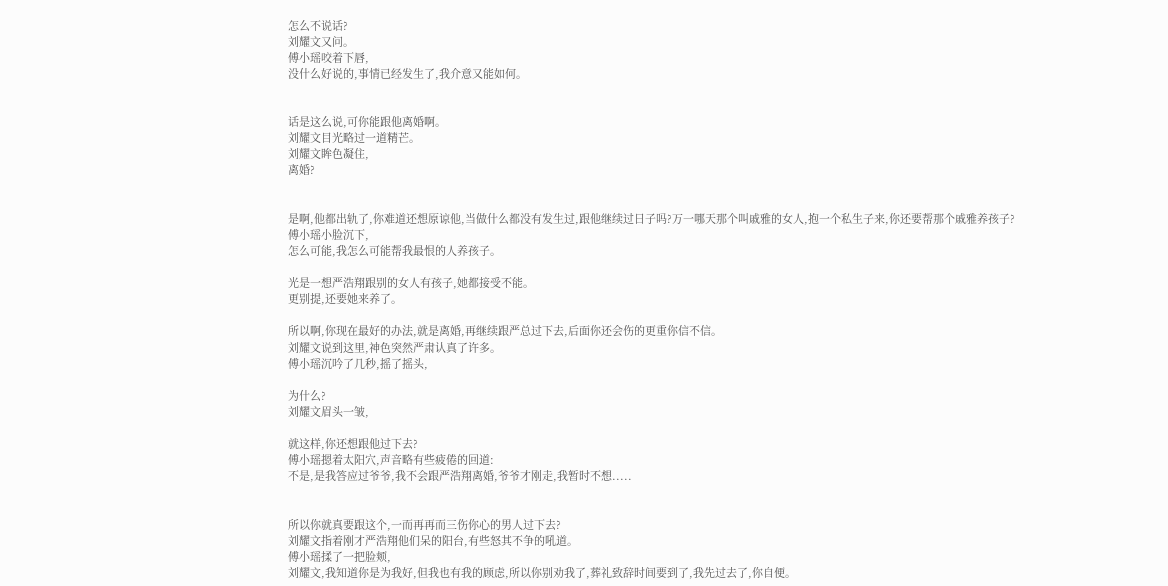怎么不说话?
刘耀文又问。
傅小瑶咬着下唇,
没什么好说的,事情已经发生了,我介意又能如何。


话是这么说,可你能跟他离婚啊。
刘耀文目光略过一道精芒。
刘耀文眸色凝住,
离婚?


是啊,他都出轨了,你难道还想原谅他,当做什么都没有发生过,跟他继续过日子吗?万一哪天那个叫戚雅的女人,抱一个私生子来,你还要帮那个戚雅养孩子?
傅小瑶小脸沉下,
怎么可能,我怎么可能帮我最恨的人养孩子。

光是一想严浩翔跟别的女人有孩子,她都接受不能。
更别提,还要她来养了。

所以啊,你现在最好的办法,就是离婚,再继续跟严总过下去,后面你还会伤的更重你信不信。
刘耀文说到这里,神色突然严肃认真了许多。
傅小瑶沉吟了几秒,摇了摇头,

为什么?
刘耀文眉头一皱,

就这样,你还想跟他过下去?
傅小瑶摁着太阳穴,声音略有些疲倦的回道:
不是,是我答应过爷爷,我不会跟严浩翔离婚,爷爷才刚走,我暂时不想.....


所以你就真要跟这个,一而再再而三伤你心的男人过下去?
刘耀文指着刚才严浩翔他们呆的阳台,有些怒其不争的吼道。
傅小瑶揉了一把脸颊,
刘耀文,我知道你是为我好,但我也有我的顾虑,所以你别劝我了,葬礼致辞时间要到了,我先过去了,你自便。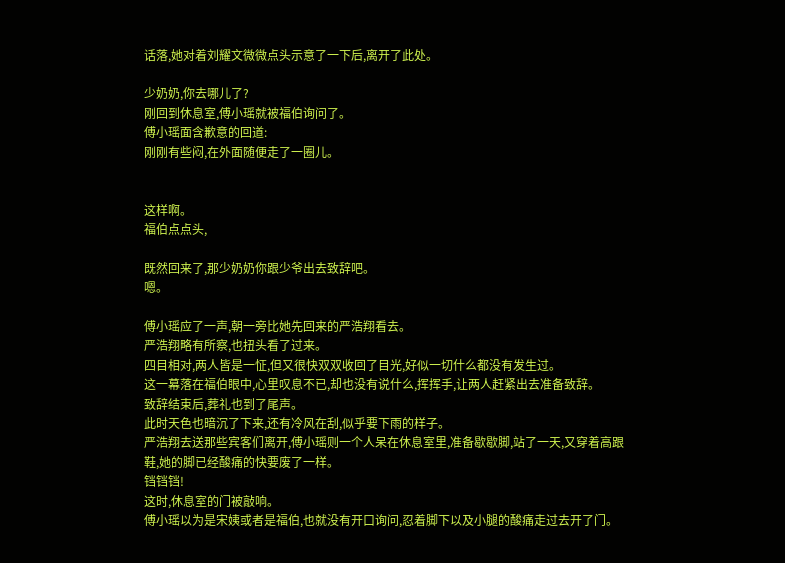话落,她对着刘耀文微微点头示意了一下后,离开了此处。

少奶奶,你去哪儿了?
刚回到休息室,傅小瑶就被福伯询问了。
傅小瑶面含歉意的回道:
刚刚有些闷,在外面随便走了一圈儿。


这样啊。
福伯点点头,

既然回来了,那少奶奶你跟少爷出去致辞吧。
嗯。

傅小瑶应了一声,朝一旁比她先回来的严浩翔看去。
严浩翔略有所察,也扭头看了过来。
四目相对,两人皆是一怔,但又很快双双收回了目光,好似一切什么都没有发生过。
这一幕落在福伯眼中,心里叹息不已,却也没有说什么,挥挥手,让两人赶紧出去准备致辞。
致辞结束后,葬礼也到了尾声。
此时天色也暗沉了下来,还有冷风在刮,似乎要下雨的样子。
严浩翔去送那些宾客们离开,傅小瑶则一个人呆在休息室里,准备歇歇脚,站了一天,又穿着高跟鞋,她的脚已经酸痛的快要废了一样。
铛铛铛!
这时,休息室的门被敲响。
傅小瑶以为是宋姨或者是福伯,也就没有开口询问,忍着脚下以及小腿的酸痛走过去开了门。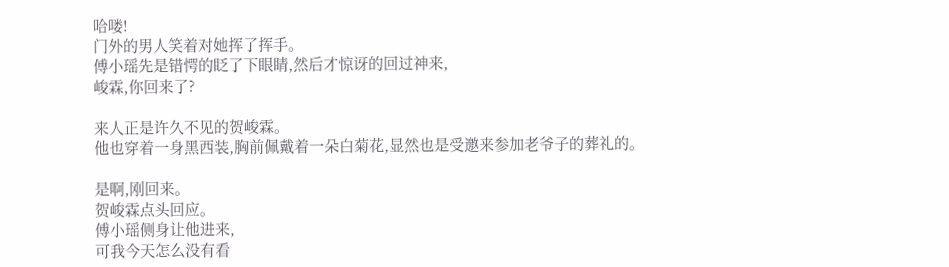哈喽!
门外的男人笑着对她挥了挥手。
傅小瑶先是错愕的眨了下眼睛,然后才惊讶的回过神来,
峻霖,你回来了?

来人正是许久不见的贺峻霖。
他也穿着一身黑西装,胸前佩戴着一朵白菊花,显然也是受邀来参加老爷子的葬礼的。

是啊,刚回来。
贺峻霖点头回应。
傅小瑶侧身让他进来,
可我今天怎么没有看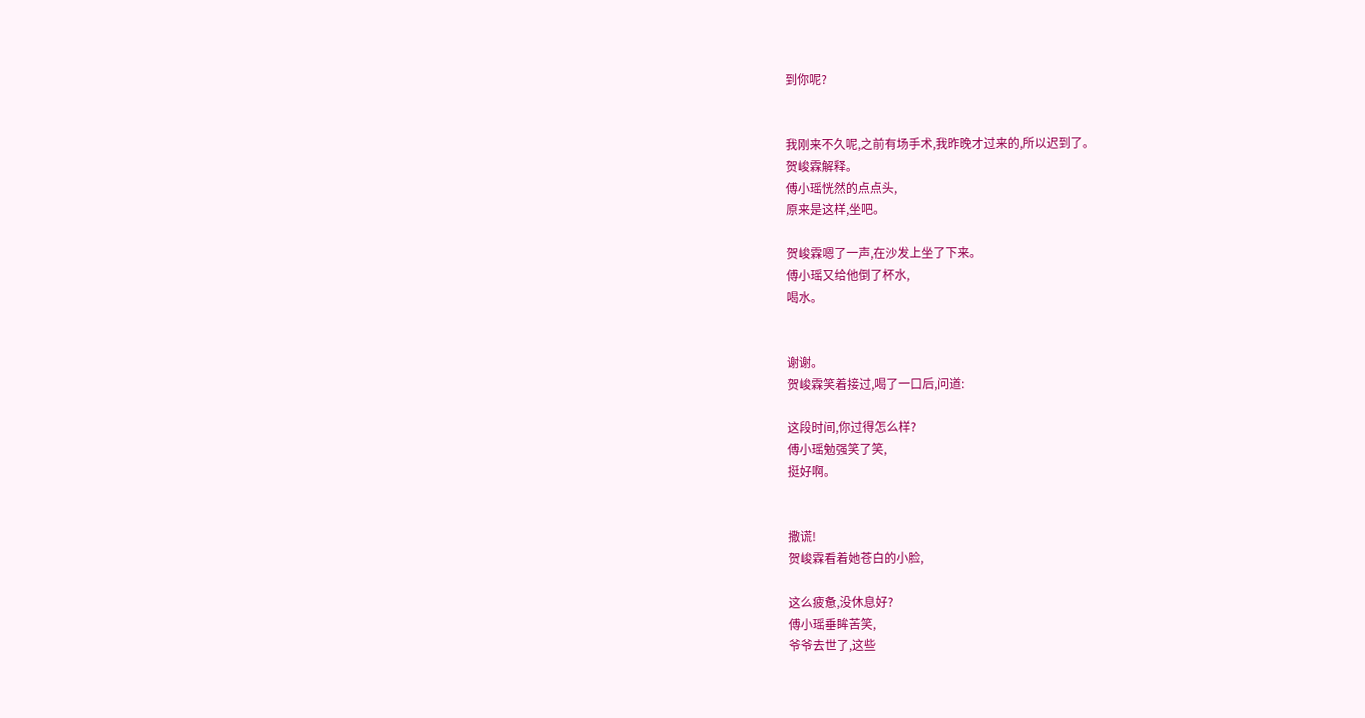到你呢?


我刚来不久呢,之前有场手术,我昨晚才过来的,所以迟到了。
贺峻霖解释。
傅小瑶恍然的点点头,
原来是这样,坐吧。

贺峻霖嗯了一声,在沙发上坐了下来。
傅小瑶又给他倒了杯水,
喝水。


谢谢。
贺峻霖笑着接过,喝了一口后,问道:

这段时间,你过得怎么样?
傅小瑶勉强笑了笑,
挺好啊。


撒谎!
贺峻霖看着她苍白的小脸,

这么疲惫,没休息好?
傅小瑶垂眸苦笑,
爷爷去世了,这些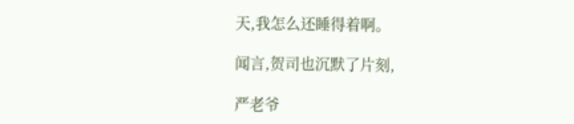天,我怎么还睡得着啊。

闻言,贺司也沉默了片刻,

严老爷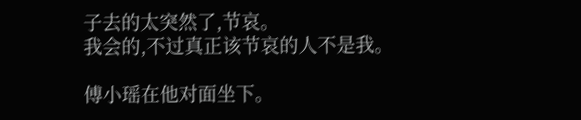子去的太突然了,节哀。
我会的,不过真正该节哀的人不是我。

傅小瑶在他对面坐下。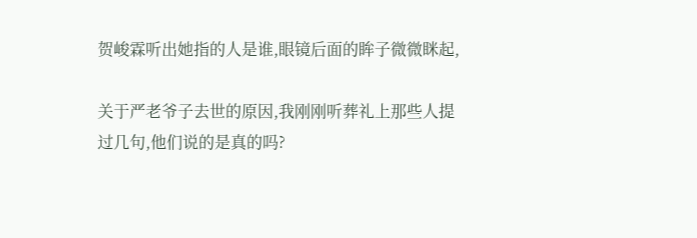贺峻霖听出她指的人是谁,眼镜后面的眸子微微眯起,

关于严老爷子去世的原因,我刚刚听葬礼上那些人提过几句,他们说的是真的吗?